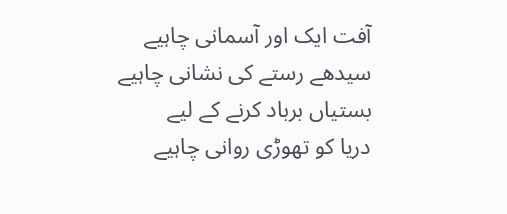آفت ایک اور آسمانی چاہیے
سیدھے رستے کی نشانی چاہیے
بستیاں برباد کرنے کے لیے
دریا کو تھوڑی روانی چاہیے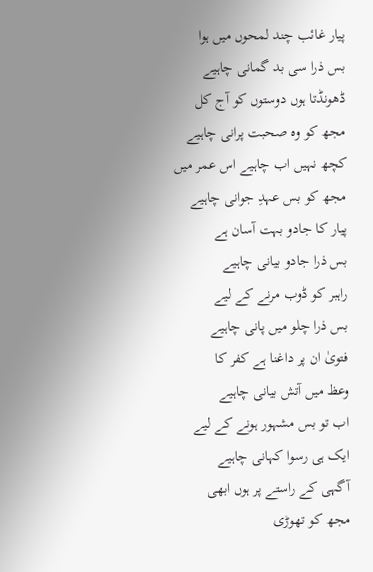پیار غائب چند لمحوں میں ہوا
بس ذرا سی بد گمانی چاہیے
ڈھونڈتا ہوں دوستوں کو آج کل
مجھ کو وہ صحبت پرانی چاہیے
کچھ نہیں اب چاہیے اس عمر میں
مجھ کو بس عہدِ جوانی چاہیے
پیار کا جادو بہت آسان ہے
بس ذرا جادو بیانی چاہیے
راہبر کو ڈوب مرنے کے لیے
بس ذرا چلو میں پانی چاہیے
فتویٰ ان پر داغنا ہے کفر کا
وعظ میں آتش بیانی چاہیے
اب تو بس مشہور ہونے کے لیے
ایک ہی رسوا کہانی چاہیے
آگہی کے راستے پر ہوں ابھی
مجھ کو تھوڑی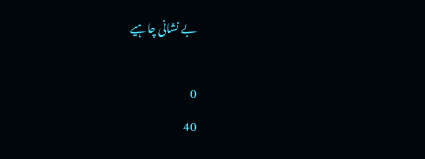بے نشانی چاہیے

0
40